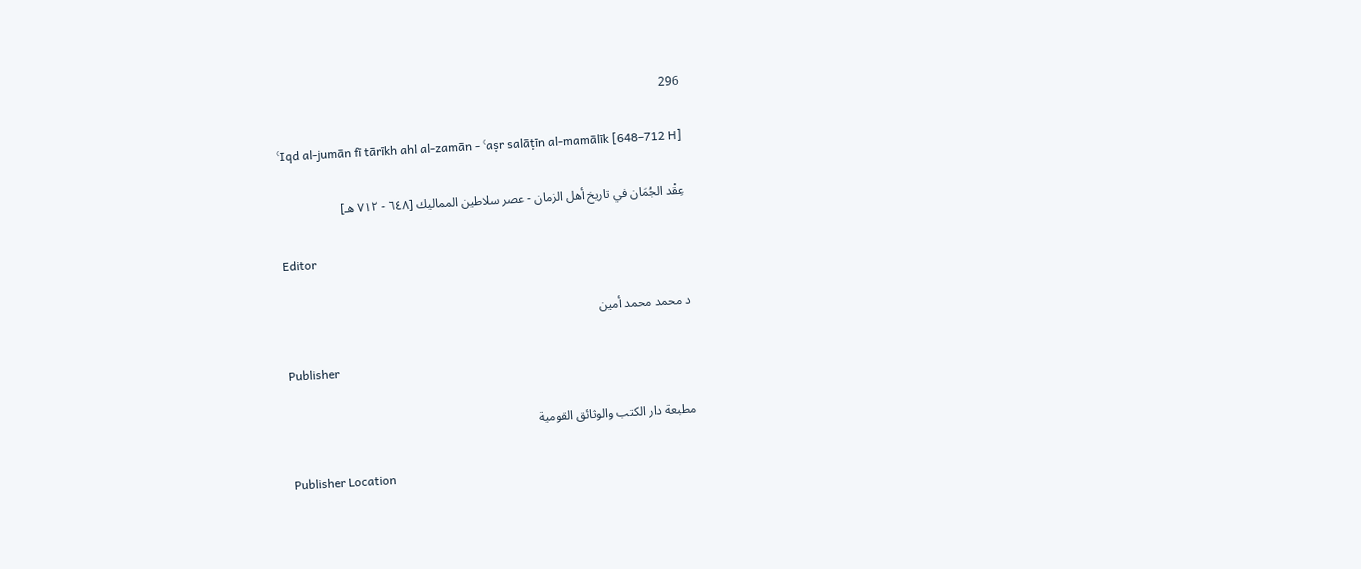296

ʿIqd al-jumān fī tārīkh ahl al-zamān - ʿaṣr salāṭīn al-mamālīk [648–712 H]

عِقْد الجُمَان في تاريخ أهل الزمان - عصر سلاطين المماليك [٦٤٨ - ٧١٢ هـ]

Editor

د محمد محمد أمين

Publisher

مطبعة دار الكتب والوثائق القومية

Publisher Location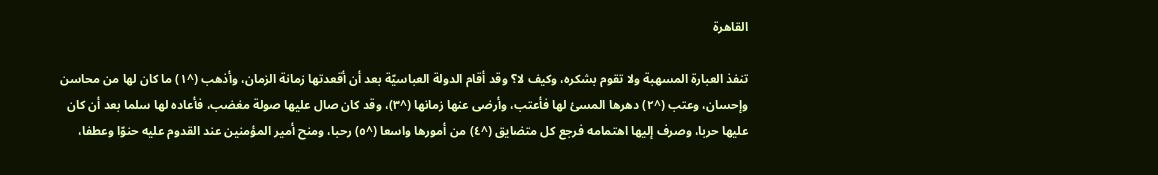القاهرة

تنفذ العبارة المسهبة ولا تقوم بشكره، وكيف لا؟ وقد أقام الدولة العباسيّة بعد أن أقعدتها زمانة الزمان، وأذهب (^١) ما كان لها من محاسن وإحسان، وعتب (^٢) دهرها المسئ لها فأعتب، وأرضى عنها زمانها (^٣)، وقد كان صال عليها صولة مغضب، فأعاده لها سلما بعد أن كان عليها حربا، وصرف إليها اهتمامه فرجع كل متضايق (^٤) من أمورها واسعا (^٥) رحبا، ومنح أمير المؤمنين عند القدوم عليه حنوّا وعطفا،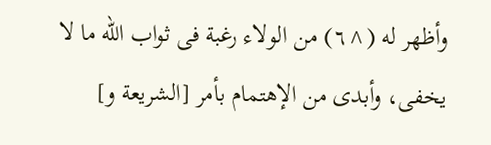وأظهر له (^٦) من الولاء رغبة فى ثواب الله ما لا يخفى، وأبدى من الإهتمام بأمر [الشريعة و]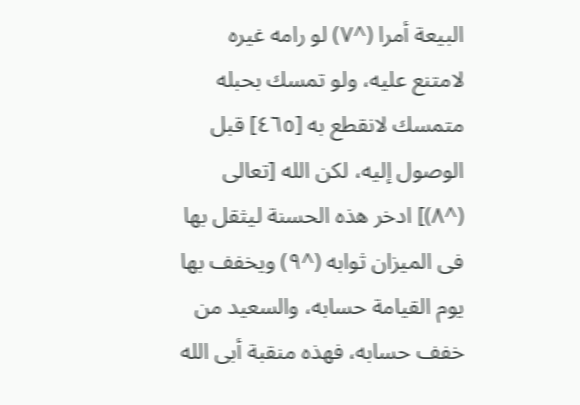البيعة أمرا (^٧) لو رامه غيره لامتنع عليه، ولو تمسك بحبله متمسك لانقطع به [٤٦٥] قبل الوصول إليه، لكن الله [تعالى (^٨)] ادخر هذه الحسنة ليثقل بها فى الميزان ثوابه (^٩) ويخفف بها يوم القيامة حسابه، والسعيد من خفف حسابه، فهذه منقبة أبى الله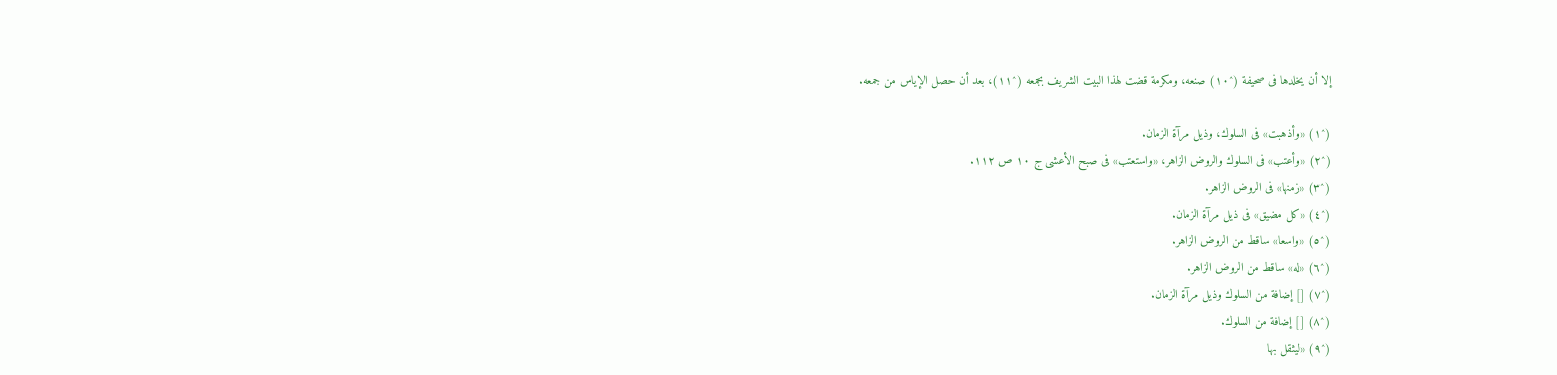إلا أن يخلدها فى صحيفة (^١٠) صنعه، ومكرمة قضت لهذا البيت الشريف بجمعه (^١١)، بعد أن حصل الإياس من جمعه.

(^١) «وأذهبت» فى السلوك، وذيل مرآة الزمان.
(^٢) «وأعتب» فى السلوك والروض الزاهر، «واستعتب» فى صبح الأعشى ج ١٠ ص ١١٢.
(^٣) «زمنها» فى الروض الزاهر.
(^٤) «كل مضيق» فى ذيل مرآة الزمان.
(^٥) «واسعا» ساقط من الروض الزاهر.
(^٦) «له» ساقط من الروض الزاهر.
(^٧) [] إضافة من السلوك وذيل مرآة الزمان.
(^٨) [] إضافة من السلوك.
(^٩) «ليثقل بها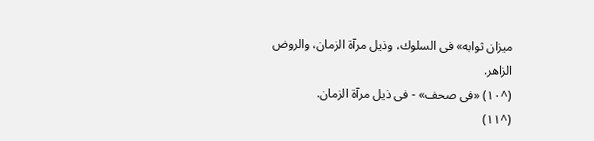ميزان ثوابه» فى السلوك، وذيل مرآة الزمان، والروض الزاهر.
(^١٠) «فى صحف» - فى ذيل مرآة الزمان.
(^١١)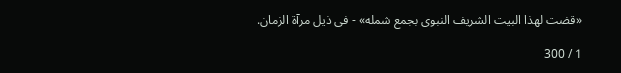«قضت لهذا البيت الشريف النبوى بجمع شمله» - فى ذيل مرآة الزمان.

1 / 300